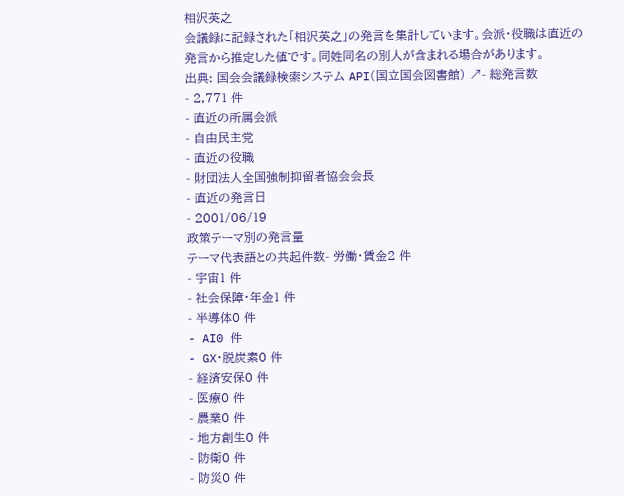相沢英之
会議録に記録された「相沢英之」の発言を集計しています。会派・役職は直近の発言から推定した値です。同姓同名の別人が含まれる場合があります。
出典: 国会会議録検索システム API(国立国会図書館) ↗- 総発言数
- 2,771 件
- 直近の所属会派
- 自由民主党
- 直近の役職
- 財団法人全国強制抑留者協会会長
- 直近の発言日
- 2001/06/19
政策テーマ別の発言量
テーマ代表語との共起件数- 労働・賃金2 件
- 宇宙1 件
- 社会保障・年金1 件
- 半導体0 件
- AI0 件
- GX・脱炭素0 件
- 経済安保0 件
- 医療0 件
- 農業0 件
- 地方創生0 件
- 防衛0 件
- 防災0 件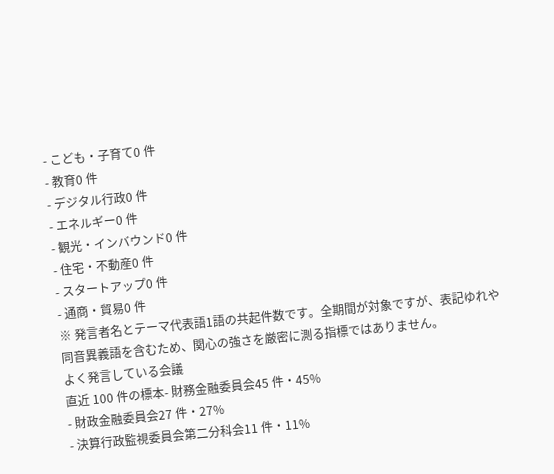- こども・子育て0 件
- 教育0 件
- デジタル行政0 件
- エネルギー0 件
- 観光・インバウンド0 件
- 住宅・不動産0 件
- スタートアップ0 件
- 通商・貿易0 件
※ 発言者名とテーマ代表語1語の共起件数です。全期間が対象ですが、表記ゆれや 同音異義語を含むため、関心の強さを厳密に測る指標ではありません。
よく発言している会議
直近 100 件の標本- 財務金融委員会45 件・45%
- 財政金融委員会27 件・27%
- 決算行政監視委員会第二分科会11 件・11%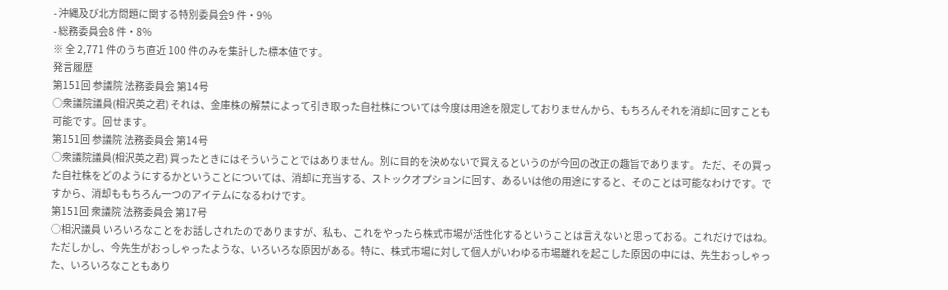- 沖縄及び北方問題に関する特別委員会9 件・9%
- 総務委員会8 件・8%
※ 全 2,771 件のうち直近 100 件のみを集計した標本値です。
発言履歴
第151回 参議院 法務委員会 第14号
○衆議院議員(相沢英之君) それは、金庫株の解禁によって引き取った自社株については今度は用途を限定しておりませんから、もちろんそれを消却に回すことも可能です。回せます。
第151回 参議院 法務委員会 第14号
○衆議院議員(相沢英之君) 買ったときにはそういうことではありません。別に目的を決めないで買えるというのが今回の改正の趣旨であります。 ただ、その買った自社株をどのようにするかということについては、消却に充当する、ストックオプションに回す、あるいは他の用途にすると、そのことは可能なわけです。ですから、消却ももちろん一つのアイテムになるわけです。
第151回 衆議院 法務委員会 第17号
○相沢議員 いろいろなことをお話しされたのでありますが、私も、これをやったら株式市場が活性化するということは言えないと思っておる。これだけではね。 ただしかし、今先生がおっしゃったような、いろいろな原因がある。特に、株式市場に対して個人がいわゆる市場離れを起こした原因の中には、先生おっしゃった、いろいろなこともあり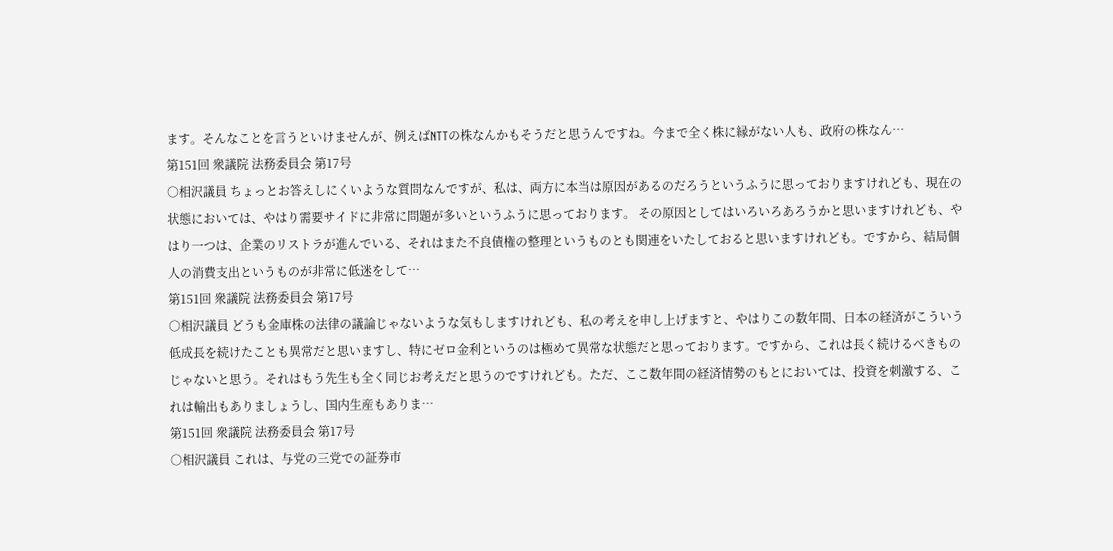ます。そんなことを言うといけませんが、例えばNTTの株なんかもそうだと思うんですね。今まで全く株に縁がない人も、政府の株なん…
第151回 衆議院 法務委員会 第17号
○相沢議員 ちょっとお答えしにくいような質問なんですが、私は、両方に本当は原因があるのだろうというふうに思っておりますけれども、現在の状態においては、やはり需要サイドに非常に問題が多いというふうに思っております。 その原因としてはいろいろあろうかと思いますけれども、やはり一つは、企業のリストラが進んでいる、それはまた不良債権の整理というものとも関連をいたしておると思いますけれども。ですから、結局個人の消費支出というものが非常に低迷をして…
第151回 衆議院 法務委員会 第17号
○相沢議員 どうも金庫株の法律の議論じゃないような気もしますけれども、私の考えを申し上げますと、やはりこの数年間、日本の経済がこういう低成長を続けたことも異常だと思いますし、特にゼロ金利というのは極めて異常な状態だと思っております。ですから、これは長く続けるべきものじゃないと思う。それはもう先生も全く同じお考えだと思うのですけれども。ただ、ここ数年間の経済情勢のもとにおいては、投資を刺激する、これは輸出もありましょうし、国内生産もありま…
第151回 衆議院 法務委員会 第17号
○相沢議員 これは、与党の三党での証券市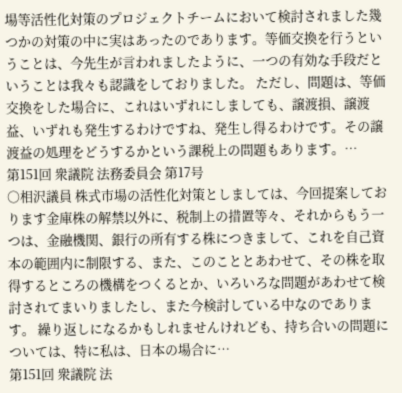場等活性化対策のプロジェクトチームにおいて検討されました幾つかの対策の中に実はあったのであります。等価交換を行うということは、今先生が言われましたように、一つの有効な手段だということは我々も認識をしておりました。 ただし、問題は、等価交換をした場合に、これはいずれにしましても、譲渡損、譲渡益、いずれも発生するわけですね、発生し得るわけです。その譲渡益の処理をどうするかという課税上の問題もあります。…
第151回 衆議院 法務委員会 第17号
○相沢議員 株式市場の活性化対策としましては、今回提案しております金庫株の解禁以外に、税制上の措置等々、それからもう一つは、金融機関、銀行の所有する株につきまして、これを自己資本の範囲内に制限する、また、このこととあわせて、その株を取得するところの機構をつくるとか、いろいろな問題があわせて検討されてまいりましたし、また今検討している中なのであります。 繰り返しになるかもしれませんけれども、持ち合いの問題については、特に私は、日本の場合に…
第151回 衆議院 法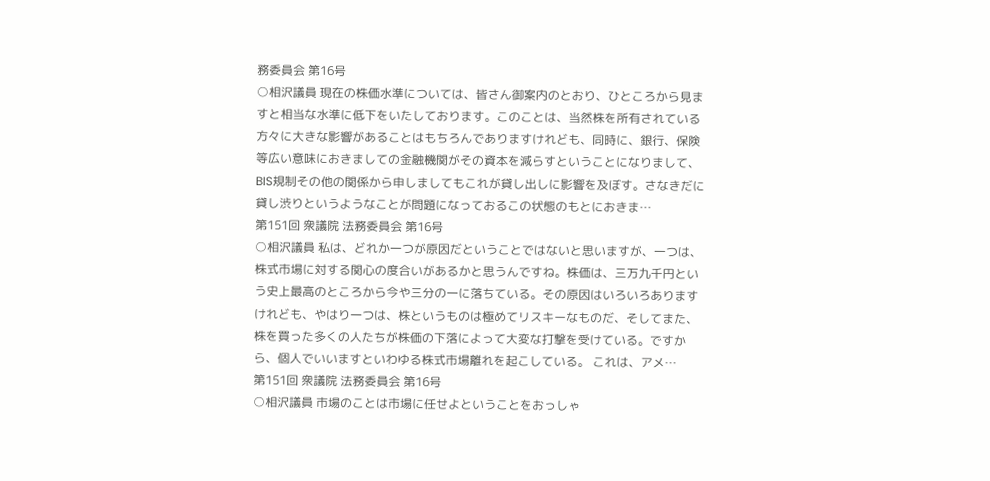務委員会 第16号
○相沢議員 現在の株価水準については、皆さん御案内のとおり、ひところから見ますと相当な水準に低下をいたしております。このことは、当然株を所有されている方々に大きな影響があることはもちろんでありますけれども、同時に、銀行、保険等広い意味におきましての金融機関がその資本を減らすということになりまして、BIS規制その他の関係から申しましてもこれが貸し出しに影響を及ぼす。さなきだに貸し渋りというようなことが問題になっておるこの状態のもとにおきま…
第151回 衆議院 法務委員会 第16号
○相沢議員 私は、どれか一つが原因だということではないと思いますが、一つは、株式市場に対する関心の度合いがあるかと思うんですね。株価は、三万九千円という史上最高のところから今や三分の一に落ちている。その原因はいろいろありますけれども、やはり一つは、株というものは極めてリスキーなものだ、そしてまた、株を買った多くの人たちが株価の下落によって大変な打撃を受けている。ですから、個人でいいますといわゆる株式市場離れを起こしている。 これは、アメ…
第151回 衆議院 法務委員会 第16号
○相沢議員 市場のことは市場に任せよということをおっしゃ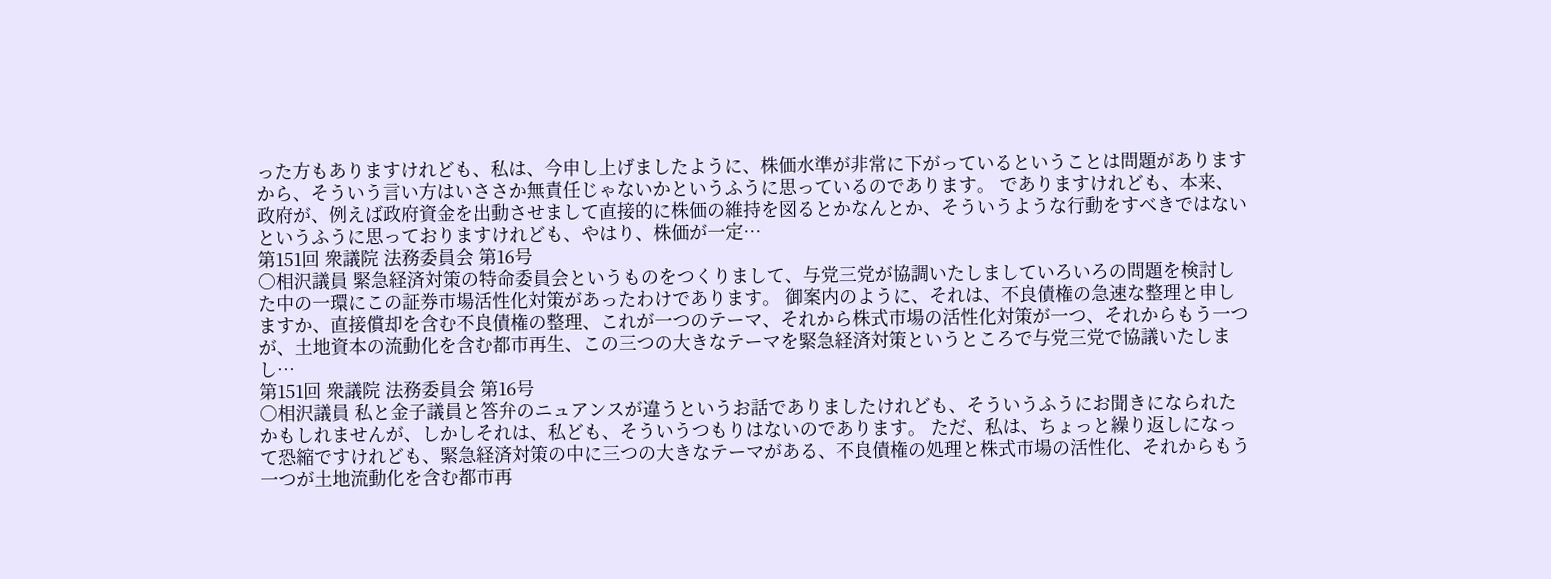った方もありますけれども、私は、今申し上げましたように、株価水準が非常に下がっているということは問題がありますから、そういう言い方はいささか無責任じゃないかというふうに思っているのであります。 でありますけれども、本来、政府が、例えば政府資金を出動させまして直接的に株価の維持を図るとかなんとか、そういうような行動をすべきではないというふうに思っておりますけれども、やはり、株価が一定…
第151回 衆議院 法務委員会 第16号
○相沢議員 緊急経済対策の特命委員会というものをつくりまして、与党三党が協調いたしましていろいろの問題を検討した中の一環にこの証券市場活性化対策があったわけであります。 御案内のように、それは、不良債権の急速な整理と申しますか、直接償却を含む不良債権の整理、これが一つのテーマ、それから株式市場の活性化対策が一つ、それからもう一つが、土地資本の流動化を含む都市再生、この三つの大きなテーマを緊急経済対策というところで与党三党で協議いたしまし…
第151回 衆議院 法務委員会 第16号
○相沢議員 私と金子議員と答弁のニュアンスが違うというお話でありましたけれども、そういうふうにお聞きになられたかもしれませんが、しかしそれは、私ども、そういうつもりはないのであります。 ただ、私は、ちょっと繰り返しになって恐縮ですけれども、緊急経済対策の中に三つの大きなテーマがある、不良債権の処理と株式市場の活性化、それからもう一つが土地流動化を含む都市再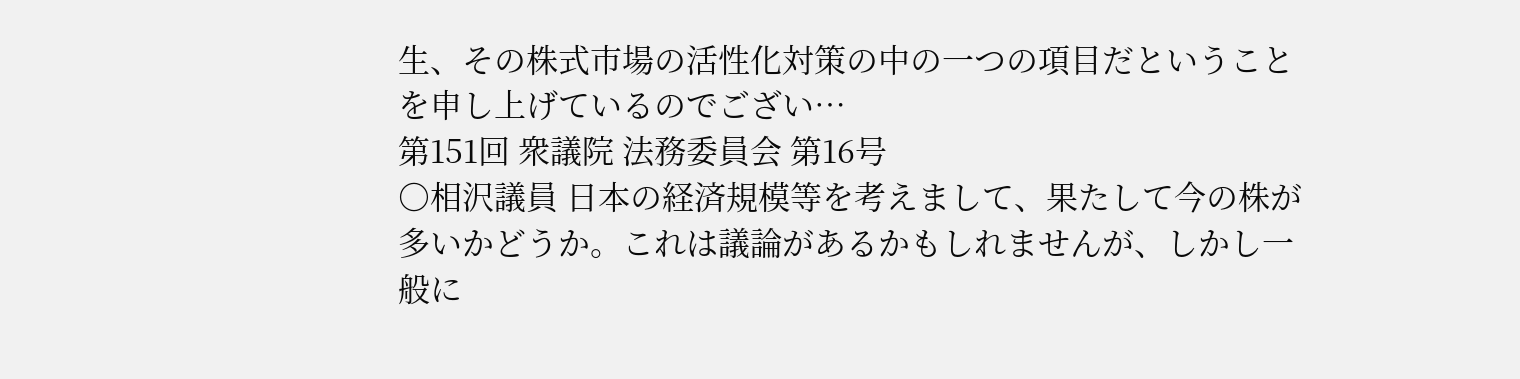生、その株式市場の活性化対策の中の一つの項目だということを申し上げているのでござい…
第151回 衆議院 法務委員会 第16号
○相沢議員 日本の経済規模等を考えまして、果たして今の株が多いかどうか。これは議論があるかもしれませんが、しかし一般に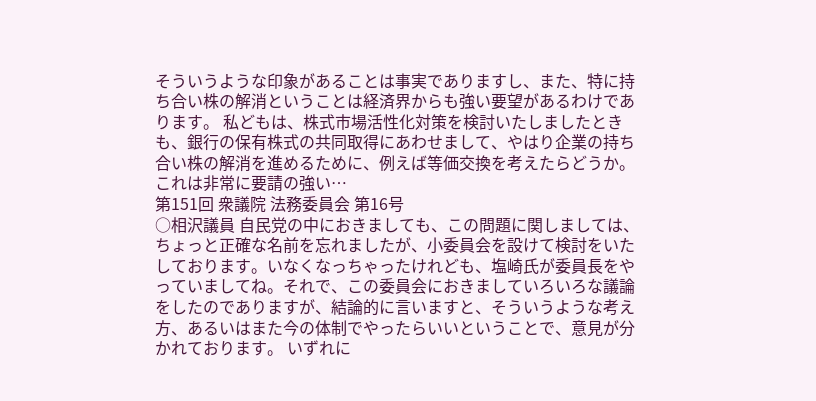そういうような印象があることは事実でありますし、また、特に持ち合い株の解消ということは経済界からも強い要望があるわけであります。 私どもは、株式市場活性化対策を検討いたしましたときも、銀行の保有株式の共同取得にあわせまして、やはり企業の持ち合い株の解消を進めるために、例えば等価交換を考えたらどうか。これは非常に要請の強い…
第151回 衆議院 法務委員会 第16号
○相沢議員 自民党の中におきましても、この問題に関しましては、ちょっと正確な名前を忘れましたが、小委員会を設けて検討をいたしております。いなくなっちゃったけれども、塩崎氏が委員長をやっていましてね。それで、この委員会におきましていろいろな議論をしたのでありますが、結論的に言いますと、そういうような考え方、あるいはまた今の体制でやったらいいということで、意見が分かれております。 いずれに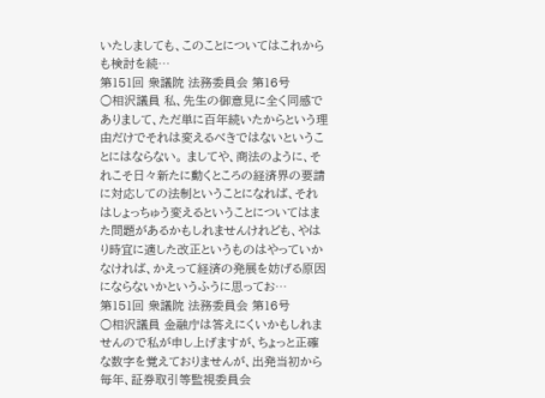いたしましても、このことについてはこれからも検討を続…
第151回 衆議院 法務委員会 第16号
○相沢議員 私、先生の御意見に全く同感でありまして、ただ単に百年続いたからという理由だけでそれは変えるべきではないということにはならない。 ましてや、商法のように、それこそ日々新たに動くところの経済界の要請に対応しての法制ということになれば、それはしょっちゅう変えるということについてはまた問題があるかもしれませんけれども、やはり時宜に適した改正というものはやっていかなければ、かえって経済の発展を妨げる原因にならないかというふうに思ってお…
第151回 衆議院 法務委員会 第16号
○相沢議員 金融庁は答えにくいかもしれませんので私が申し上げますが、ちょっと正確な数字を覚えておりませんが、出発当初から毎年、証券取引等監視委員会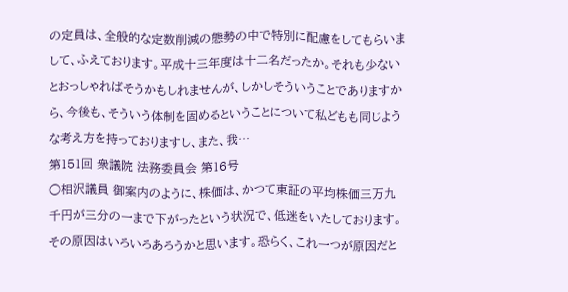の定員は、全般的な定数削減の態勢の中で特別に配慮をしてもらいまして、ふえております。平成十三年度は十二名だったか。それも少ないとおっしゃればそうかもしれませんが、しかしそういうことでありますから、今後も、そういう体制を固めるということについて私どもも同じような考え方を持っておりますし、また、我…
第151回 衆議院 法務委員会 第16号
○相沢議員 御案内のように、株価は、かつて東証の平均株価三万九千円が三分の一まで下がったという状況で、低迷をいたしております。 その原因はいろいろあろうかと思います。恐らく、これ一つが原因だと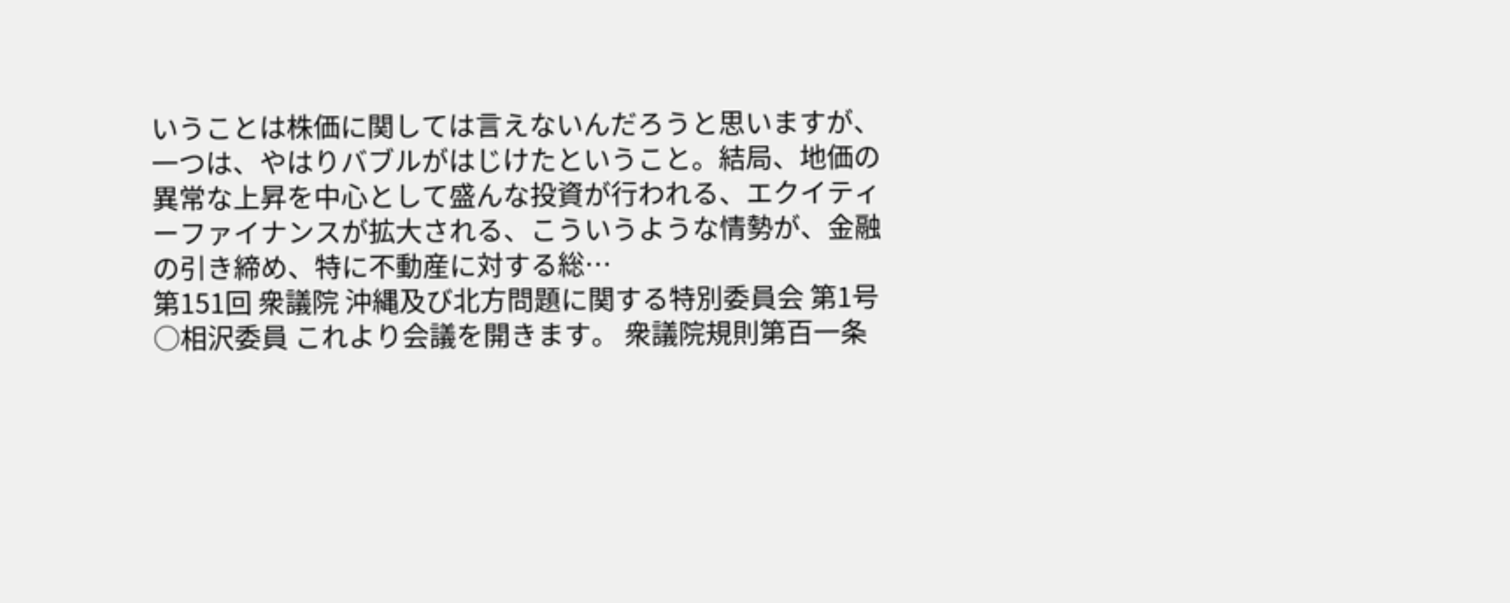いうことは株価に関しては言えないんだろうと思いますが、一つは、やはりバブルがはじけたということ。結局、地価の異常な上昇を中心として盛んな投資が行われる、エクイティーファイナンスが拡大される、こういうような情勢が、金融の引き締め、特に不動産に対する総…
第151回 衆議院 沖縄及び北方問題に関する特別委員会 第1号
○相沢委員 これより会議を開きます。 衆議院規則第百一条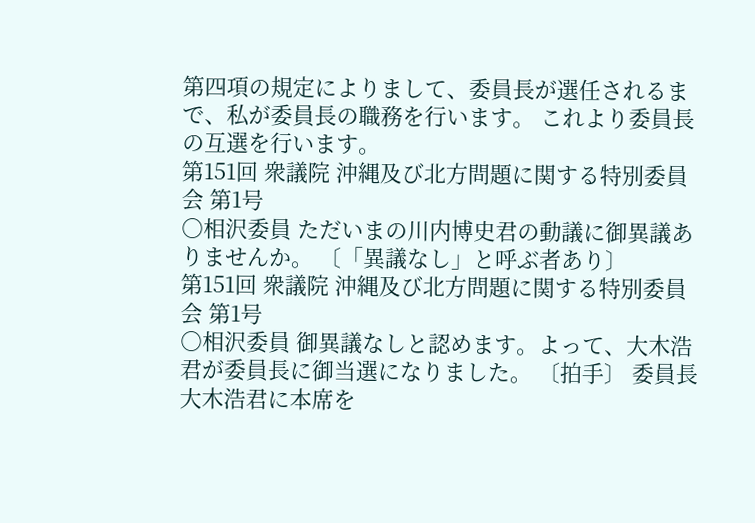第四項の規定によりまして、委員長が選任されるまで、私が委員長の職務を行います。 これより委員長の互選を行います。
第151回 衆議院 沖縄及び北方問題に関する特別委員会 第1号
○相沢委員 ただいまの川内博史君の動議に御異議ありませんか。 〔「異議なし」と呼ぶ者あり〕
第151回 衆議院 沖縄及び北方問題に関する特別委員会 第1号
○相沢委員 御異議なしと認めます。よって、大木浩君が委員長に御当選になりました。 〔拍手〕 委員長大木浩君に本席を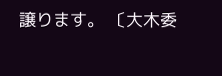譲ります。 〔大木委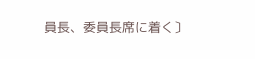員長、委員長席に着く〕